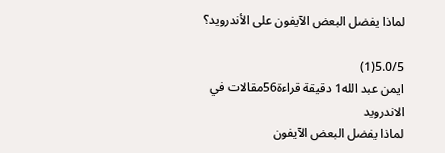لماذا يفضل البعض الآيفون على الأندرويد؟

5.0/5(1)
ايمن عبد الله1 دقيقة قراءة56مقالات في الاندرويد
لماذا يفضل البعض الآيفون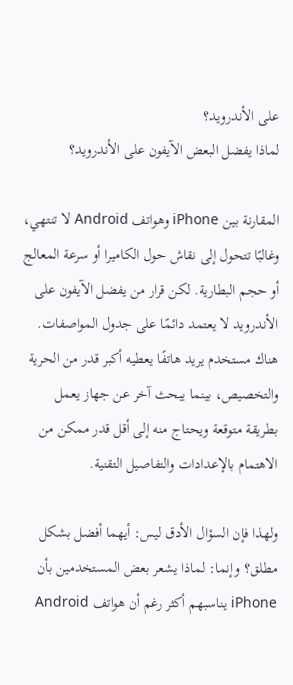على الأندرويد؟
لماذا يفضل البعض الآيفون على الأندرويد؟

المقارنة بين iPhone وهواتف Android لا تنتهي، وغالبًا تتحول إلى نقاش حول الكاميرا أو سرعة المعالج أو حجم البطارية. لكن قرار من يفضل الآيفون على الأندرويد لا يعتمد دائمًا على جدول المواصفات. هناك مستخدم يريد هاتفًا يعطيه أكبر قدر من الحرية والتخصيص، بينما يبحث آخر عن جهاز يعمل بطريقة متوقعة ويحتاج منه إلى أقل قدر ممكن من الاهتمام بالإعدادات والتفاصيل التقنية.

ولهذا فإن السؤال الأدق ليس: أيهما أفضل بشكل مطلق؟ وإنما: لماذا يشعر بعض المستخدمين بأن iPhone يناسبهم أكثر رغم أن هواتف Android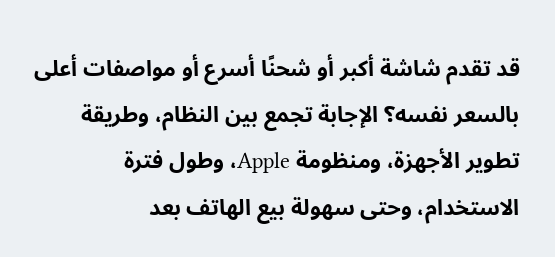قد تقدم شاشة أكبر أو شحنًا أسرع أو مواصفات أعلى بالسعر نفسه؟ الإجابة تجمع بين النظام، وطريقة تطوير الأجهزة، ومنظومة Apple، وطول فترة الاستخدام، وحتى سهولة بيع الهاتف بعد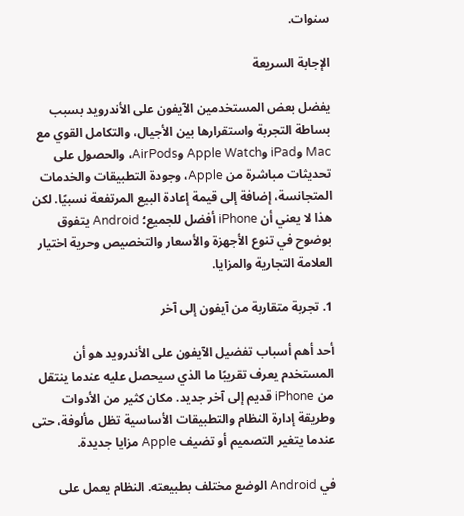سنوات.

الإجابة السريعة

يفضل بعض المستخدمين الآيفون على الأندرويد بسبب بساطة التجربة واستقرارها بين الأجيال، والتكامل القوي مع Mac وiPad وApple Watch وAirPods، والحصول على تحديثات مباشرة من Apple، وجودة التطبيقات والخدمات المتجانسة، إضافة إلى قيمة إعادة البيع المرتفعة نسبيًا. لكن هذا لا يعني أن iPhone أفضل للجميع؛ Android يتفوق بوضوح في تنوع الأجهزة والأسعار والتخصيص وحرية اختيار العلامة التجارية والمزايا.

1. تجربة متقاربة من آيفون إلى آخر

أحد أهم أسباب تفضيل الآيفون على الأندرويد هو أن المستخدم يعرف تقريبًا ما الذي سيحصل عليه عندما ينتقل من iPhone قديم إلى آخر جديد. مكان كثير من الأدوات وطريقة إدارة النظام والتطبيقات الأساسية تظل مألوفة، حتى عندما يتغير التصميم أو تضيف Apple مزايا جديدة.

في Android الوضع مختلف بطبيعته. النظام يعمل على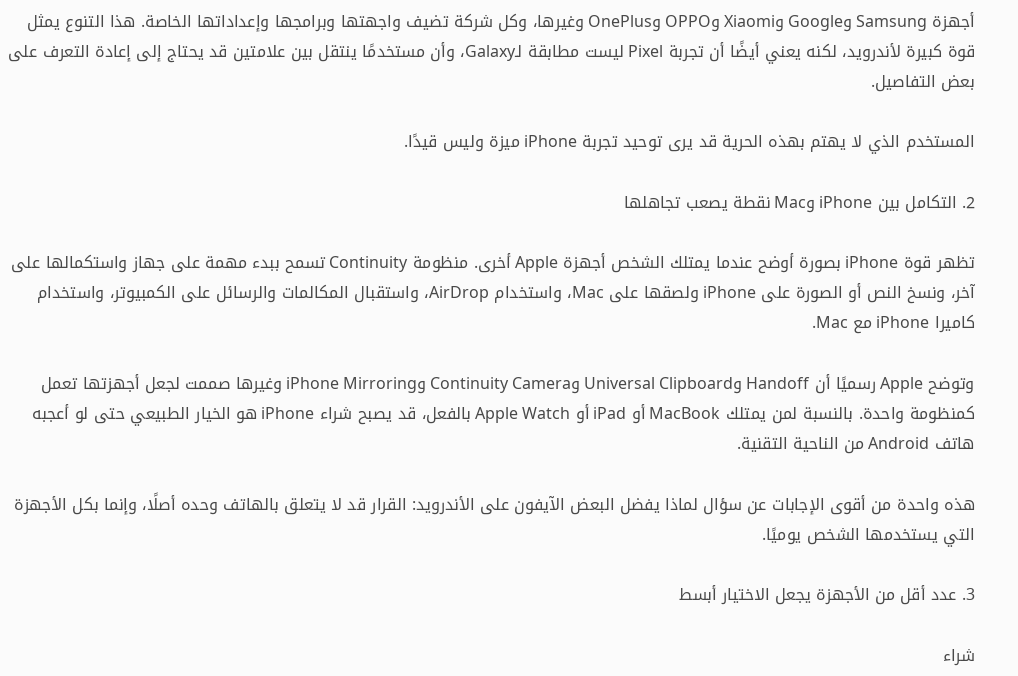أجهزة Samsung وGoogle وXiaomi وOPPO وOnePlus وغيرها، وكل شركة تضيف واجهتها وبرامجها وإعداداتها الخاصة. هذا التنوع يمثل قوة كبيرة لأندرويد، لكنه يعني أيضًا أن تجربة Pixel ليست مطابقة لـGalaxy، وأن مستخدمًا ينتقل بين علامتين قد يحتاج إلى إعادة التعرف على بعض التفاصيل.

المستخدم الذي لا يهتم بهذه الحرية قد يرى توحيد تجربة iPhone ميزة وليس قيدًا.

2. التكامل بين iPhone وMac نقطة يصعب تجاهلها

تظهر قوة iPhone بصورة أوضح عندما يمتلك الشخص أجهزة Apple أخرى. منظومة Continuity تسمح ببدء مهمة على جهاز واستكمالها على آخر، ونسخ النص أو الصورة على iPhone ولصقها على Mac، واستخدام AirDrop، واستقبال المكالمات والرسائل على الكمبيوتر، واستخدام كاميرا iPhone مع Mac.

وتوضح Apple رسميًا أن Handoff وUniversal Clipboard وContinuity Camera وiPhone Mirroring وغيرها صممت لجعل أجهزتها تعمل كمنظومة واحدة. بالنسبة لمن يمتلك MacBook أو iPad أو Apple Watch بالفعل، قد يصبح شراء iPhone هو الخيار الطبيعي حتى لو أعجبه هاتف Android من الناحية التقنية.

هذه واحدة من أقوى الإجابات عن سؤال لماذا يفضل البعض الآيفون على الأندرويد: القرار قد لا يتعلق بالهاتف وحده أصلًا، وإنما بكل الأجهزة التي يستخدمها الشخص يوميًا.

3. عدد أقل من الأجهزة يجعل الاختيار أبسط

شراء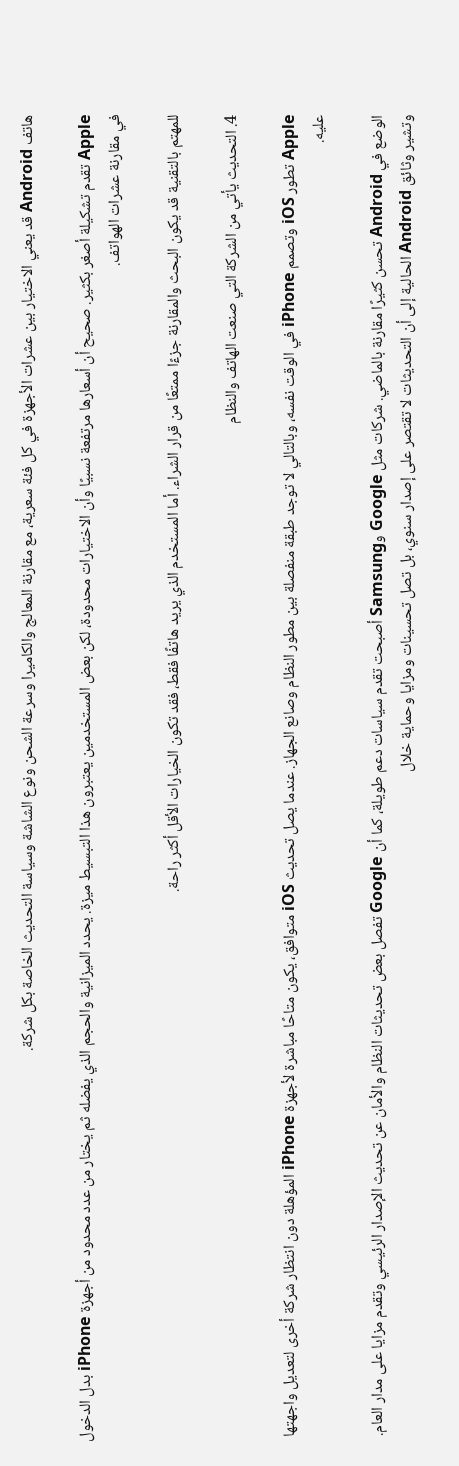هاتف Android قد يعني الاختيار بين عشرات الأجهزة في كل فئة سعرية، مع مقارنة المعالج والكاميرا وسرعة الشحن ونوع الشاشة وسياسة التحديث الخاصة بكل شركة.

Apple تقدم تشكيلة أصغر بكثير. صحيح أن أسعارها مرتفعة نسبيًا وأن الاختيارات محدودة، لكن بعض المستخدمين يعتبرون هذا التبسيط ميزة. يحدد الميزانية والحجم الذي يفضله ثم يختار من عدد محدود من أجهزة iPhone بدل الدخول في مقارنة عشرات الهواتف.

للمهتم بالتقنية قد يكون البحث والمقارنة جزءًا ممتعًا من قرار الشراء. أما المستخدم الذي يريد هاتفًا فقط، فقد تكون الخيارات الأقل أكثر راحة.

4. التحديث يأتي من الشركة التي صنعت الهاتف والنظام

Apple تطور iOS وتصمم iPhone في الوقت نفسه، وبالتالي لا توجد طبقة منفصلة بين مطور النظام وصانع الجهاز. عندما يصل تحديث iOS متوافق، يكون متاحًا مباشرة لأجهزة iPhone المؤهلة دون انتظار شركة أخرى لتعديل واجهتها عليه.

الوضع في Android تحسن كثيرًا مقارنة بالماضي. شركات مثل Google وSamsung أصبحت تقدم سياسات دعم طويلة، كما أن Google تفصل بعض تحديثات النظام والأمان عن تحديث الإصدار الرئيسي وتقدم مزايا على مدار العام. وتشير وثائق Android الحالية إلى أن التحديثات لا تقتصر على إصدار سنوي، بل تصل تحسينات ومزايا وحماية خلال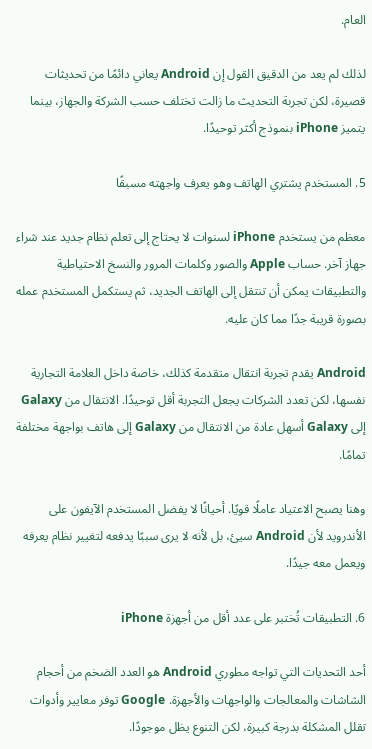العام.

لذلك لم يعد من الدقيق القول إن Android يعاني دائمًا من تحديثات قصيرة، لكن تجربة التحديث ما زالت تختلف حسب الشركة والجهاز، بينما يتميز iPhone بنموذج أكثر توحيدًا.

5. المستخدم يشتري الهاتف وهو يعرف واجهته مسبقًا

معظم من يستخدم iPhone لسنوات لا يحتاج إلى تعلم نظام جديد عند شراء جهاز آخر. حساب Apple والصور وكلمات المرور والنسخ الاحتياطية والتطبيقات يمكن أن تنتقل إلى الهاتف الجديد، ثم يستكمل المستخدم عمله بصورة قريبة جدًا مما كان عليه.

Android يقدم تجربة انتقال متقدمة كذلك، خاصة داخل العلامة التجارية نفسها، لكن تعدد الشركات يجعل التجربة أقل توحيدًا. الانتقال من Galaxy إلى Galaxy أسهل عادة من الانتقال من Galaxy إلى هاتف بواجهة مختلفة تمامًا.

وهنا يصبح الاعتياد عاملًا قويًا. أحيانًا لا يفضل المستخدم الآيفون على الأندرويد لأن Android سيئ، بل لأنه لا يرى سببًا يدفعه لتغيير نظام يعرفه ويعمل معه جيدًا.

6. التطبيقات تُختبر على عدد أقل من أجهزة iPhone

أحد التحديات التي تواجه مطوري Android هو العدد الضخم من أحجام الشاشات والمعالجات والواجهات والأجهزة. Google توفر معايير وأدوات تقلل المشكلة بدرجة كبيرة، لكن التنوع يظل موجودًا.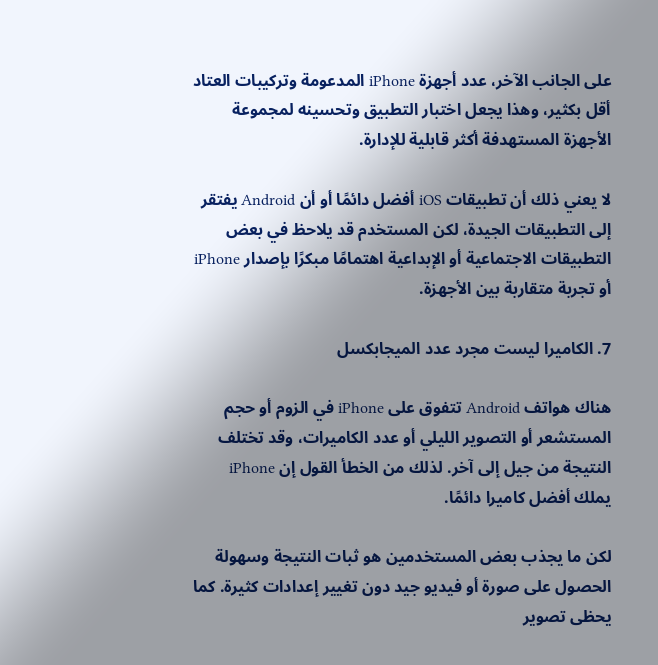على الجانب الآخر، عدد أجهزة iPhone المدعومة وتركيبات العتاد أقل بكثير، وهذا يجعل اختبار التطبيق وتحسينه لمجموعة الأجهزة المستهدفة أكثر قابلية للإدارة.

لا يعني ذلك أن تطبيقات iOS أفضل دائمًا أو أن Android يفتقر إلى التطبيقات الجيدة، لكن المستخدم قد يلاحظ في بعض التطبيقات الاجتماعية أو الإبداعية اهتمامًا مبكرًا بإصدار iPhone أو تجربة متقاربة بين الأجهزة.

7. الكاميرا ليست مجرد عدد الميجابكسل

هناك هواتف Android تتفوق على iPhone في الزوم أو حجم المستشعر أو التصوير الليلي أو عدد الكاميرات، وقد تختلف النتيجة من جيل إلى آخر. لذلك من الخطأ القول إن iPhone يملك أفضل كاميرا دائمًا.

لكن ما يجذب بعض المستخدمين هو ثبات النتيجة وسهولة الحصول على صورة أو فيديو جيد دون تغيير إعدادات كثيرة. كما يحظى تصوير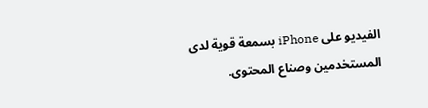الفيديو على iPhone بسمعة قوية لدى المستخدمين وصناع المحتوى.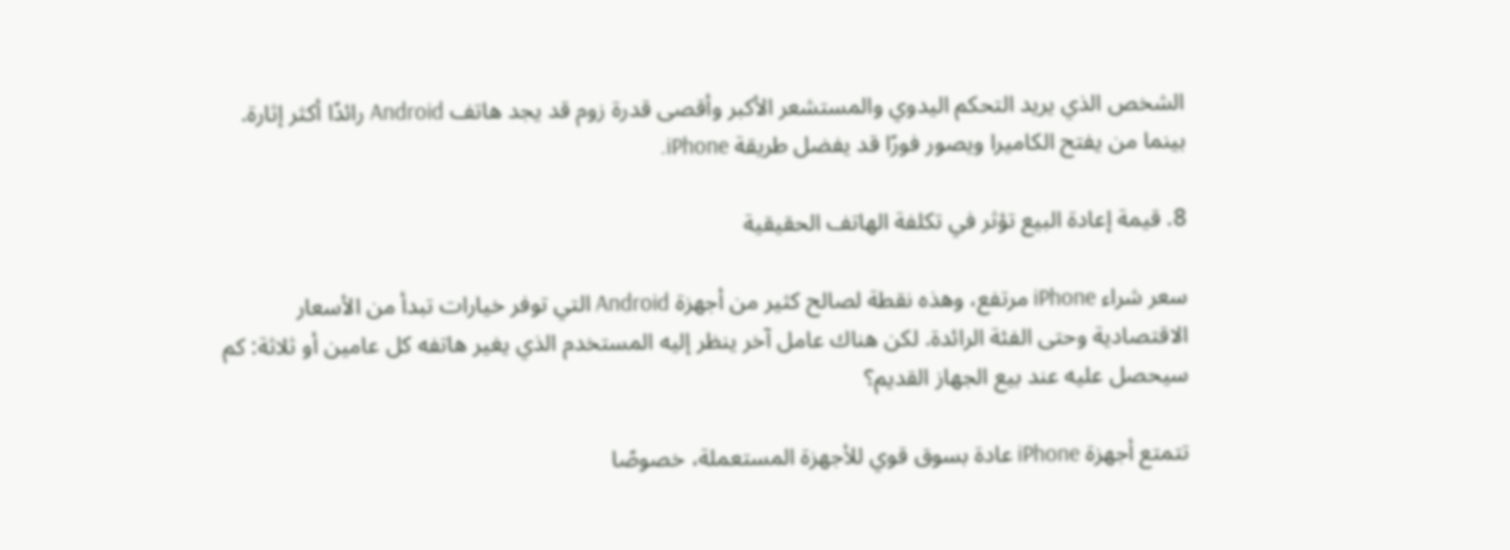الشخص الذي يريد التحكم اليدوي والمستشعر الأكبر وأقصى قدرة زوم قد يجد هاتف Android رائدًا أكثر إثارة. بينما من يفتح الكاميرا ويصور فورًا قد يفضل طريقة iPhone.

8. قيمة إعادة البيع تؤثر في تكلفة الهاتف الحقيقية

سعر شراء iPhone مرتفع، وهذه نقطة لصالح كثير من أجهزة Android التي توفر خيارات تبدأ من الأسعار الاقتصادية وحتى الفئة الرائدة. لكن هناك عامل آخر ينظر إليه المستخدم الذي يغير هاتفه كل عامين أو ثلاثة: كم سيحصل عليه عند بيع الجهاز القديم؟

تتمتع أجهزة iPhone عادة بسوق قوي للأجهزة المستعملة، خصوصًا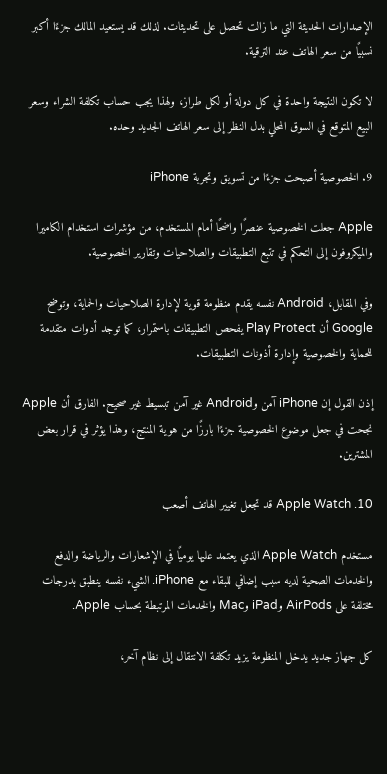الإصدارات الحديثة التي ما زالت تحصل على تحديثات. لذلك قد يستعيد المالك جزءًا أكبر نسبيًا من سعر الهاتف عند الترقية.

لا تكون النتيجة واحدة في كل دولة أو لكل طراز، ولهذا يجب حساب تكلفة الشراء وسعر البيع المتوقع في السوق المحلي بدل النظر إلى سعر الهاتف الجديد وحده.

9. الخصوصية أصبحت جزءًا من تسويق وتجربة iPhone

Apple جعلت الخصوصية عنصرًا واضحًا أمام المستخدم، من مؤشرات استخدام الكاميرا والميكروفون إلى التحكم في تتبع التطبيقات والصلاحيات وتقارير الخصوصية.

وفي المقابل، Android نفسه يقدم منظومة قوية لإدارة الصلاحيات والحماية، وتوضح Google أن Play Protect يفحص التطبيقات باستمرار، كما توجد أدوات متقدمة للحماية والخصوصية وإدارة أذونات التطبيقات.

إذن القول إن iPhone آمن وAndroid غير آمن تبسيط غير صحيح. الفارق أن Apple نجحت في جعل موضوع الخصوصية جزءًا بارزًا من هوية المنتج، وهذا يؤثر في قرار بعض المشترين.

10. Apple Watch قد تجعل تغيير الهاتف أصعب

مستخدم Apple Watch الذي يعتمد عليها يوميًا في الإشعارات والرياضة والدفع والخدمات الصحية لديه سبب إضافي للبقاء مع iPhone. الشيء نفسه ينطبق بدرجات مختلفة على AirPods وiPad وMac والخدمات المرتبطة بحساب Apple.

كل جهاز جديد يدخل المنظومة يزيد تكلفة الانتقال إلى نظام آخر،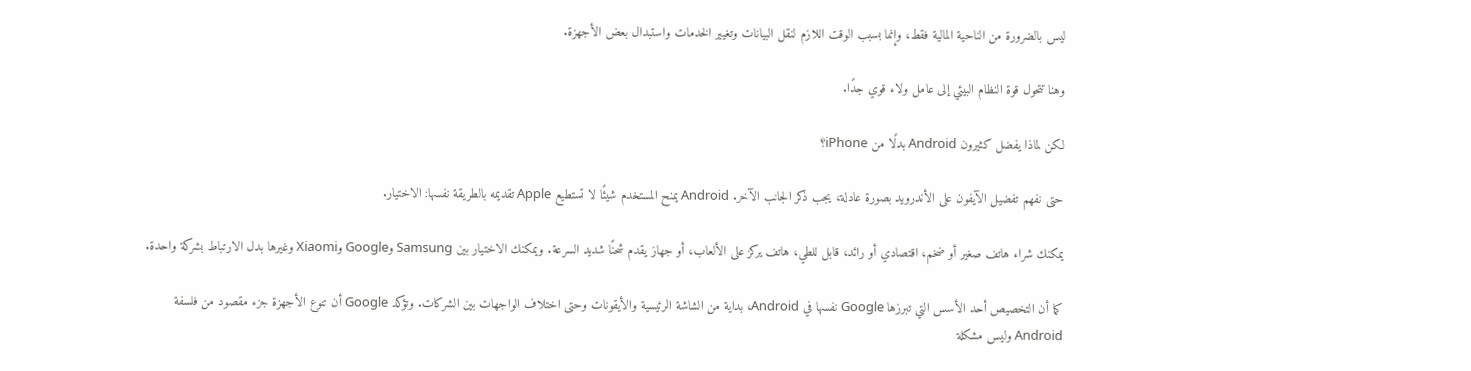ليس بالضرورة من الناحية المالية فقط، وإنما بسبب الوقت اللازم لنقل البيانات وتغيير الخدمات واستبدال بعض الأجهزة.

وهنا تتحول قوة النظام البيئي إلى عامل ولاء قوي جدًا.

لكن لماذا يفضل كثيرون Android بدلًا من iPhone؟

حتى نفهم تفضيل الآيفون على الأندرويد بصورة عادلة، يجب ذكر الجانب الآخر. Android يمنح المستخدم شيئًا لا تستطيع Apple تقديمه بالطريقة نفسها: الاختيار.

يمكنك شراء هاتف صغير أو ضخم، اقتصادي أو رائد، قابل للطي، هاتف يركز على الألعاب، أو جهاز يقدم شحنًا شديد السرعة. ويمكنك الاختيار بين Samsung وGoogle وXiaomi وغيرها بدل الارتباط بشركة واحدة.

كما أن التخصيص أحد الأسس التي تبرزها Google نفسها في Android، بداية من الشاشة الرئيسية والأيقونات وحتى اختلاف الواجهات بين الشركات. وتؤكد Google أن تنوع الأجهزة جزء مقصود من فلسفة Android وليس مشكلة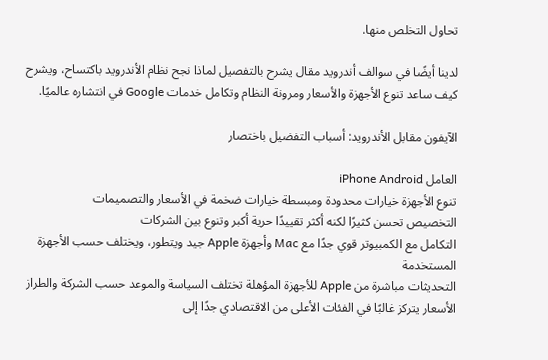تحاول التخلص منها.

لدينا أيضًا في سوالف أندرويد مقال يشرح بالتفصيل لماذا نجح نظام الأندرويد باكتساح، ويشرح كيف ساعد تنوع الأجهزة والأسعار ومرونة النظام وتكامل خدمات Google في انتشاره عالميًا.

الآيفون مقابل الأندرويد: أسباب التفضيل باختصار

العامل iPhone Android
تنوع الأجهزة خيارات محدودة ومبسطة خيارات ضخمة في الأسعار والتصميمات
التخصيص تحسن كثيرًا لكنه أكثر تقييدًا حرية أكبر وتنوع بين الشركات
التكامل مع الكمبيوتر قوي جدًا مع Mac وأجهزة Apple جيد ويتطور، ويختلف حسب الأجهزة المستخدمة
التحديثات مباشرة من Apple للأجهزة المؤهلة تختلف السياسة والموعد حسب الشركة والطراز
الأسعار يتركز غالبًا في الفئات الأعلى من الاقتصادي جدًا إلى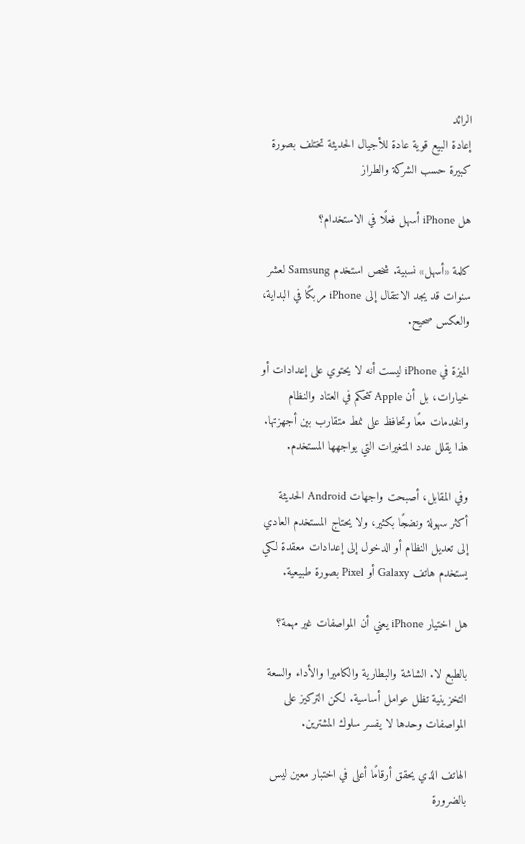الرائد
إعادة البيع قوية عادة للأجيال الحديثة تختلف بصورة كبيرة حسب الشركة والطراز

هل iPhone أسهل فعلًا في الاستخدام؟

كلمة «أسهل» نسبية. شخص استخدم Samsung لعشر سنوات قد يجد الانتقال إلى iPhone مربكًا في البداية، والعكس صحيح.

الميزة في iPhone ليست أنه لا يحتوي على إعدادات أو خيارات، بل أن Apple تتحكم في العتاد والنظام والخدمات معًا وتحافظ على نمط متقارب بين أجهزتها. هذا يقلل عدد المتغيرات التي يواجهها المستخدم.

وفي المقابل، أصبحت واجهات Android الحديثة أكثر سهولة ونضجًا بكثير، ولا يحتاج المستخدم العادي إلى تعديل النظام أو الدخول إلى إعدادات معقدة لكي يستخدم هاتف Galaxy أو Pixel بصورة طبيعية.

هل اختيار iPhone يعني أن المواصفات غير مهمة؟

بالطبع لا. الشاشة والبطارية والكاميرا والأداء والسعة التخزينية تظل عوامل أساسية. لكن التركيز على المواصفات وحدها لا يفسر سلوك المشترين.

الهاتف الذي يحقق أرقامًا أعلى في اختبار معين ليس بالضرورة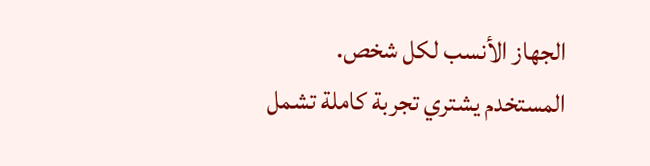الجهاز الأنسب لكل شخص. المستخدم يشتري تجربة كاملة تشمل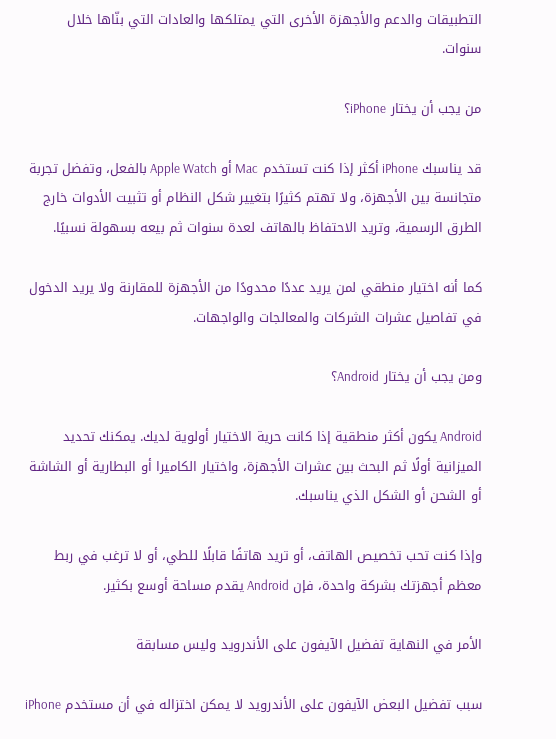التطبيقات والدعم والأجهزة الأخرى التي يمتلكها والعادات التي بنّاها خلال سنوات.

من يجب أن يختار iPhone؟

قد يناسبك iPhone أكثر إذا كنت تستخدم Mac أو Apple Watch بالفعل، وتفضل تجربة متجانسة بين الأجهزة، ولا تهتم كثيرًا بتغيير شكل النظام أو تثبيت الأدوات خارج الطرق الرسمية، وتريد الاحتفاظ بالهاتف لعدة سنوات ثم بيعه بسهولة نسبيًا.

كما أنه اختيار منطقي لمن يريد عددًا محدودًا من الأجهزة للمقارنة ولا يريد الدخول في تفاصيل عشرات الشركات والمعالجات والواجهات.

ومن يجب أن يختار Android؟

Android يكون أكثر منطقية إذا كانت حرية الاختيار أولوية لديك. يمكنك تحديد الميزانية أولًا ثم البحث بين عشرات الأجهزة، واختيار الكاميرا أو البطارية أو الشاشة أو الشحن أو الشكل الذي يناسبك.

وإذا كنت تحب تخصيص الهاتف، أو تريد هاتفًا قابلًا للطي، أو لا ترغب في ربط معظم أجهزتك بشركة واحدة، فإن Android يقدم مساحة أوسع بكثير.

الأمر في النهاية تفضيل الآيفون على الأندرويد وليس مسابقة

سبب تفضيل البعض الآيفون على الأندرويد لا يمكن اختزاله في أن مستخدم iPhone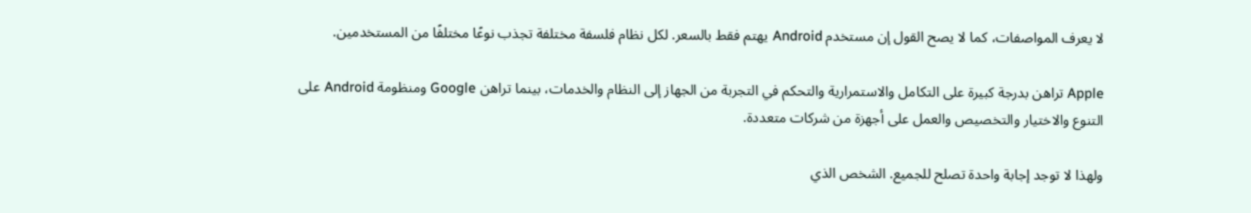لا يعرف المواصفات، كما لا يصح القول إن مستخدم Android يهتم فقط بالسعر. لكل نظام فلسفة مختلفة تجذب نوعًا مختلفًا من المستخدمين.

Apple تراهن بدرجة كبيرة على التكامل والاستمرارية والتحكم في التجربة من الجهاز إلى النظام والخدمات، بينما تراهن Google ومنظومة Android على التنوع والاختيار والتخصيص والعمل على أجهزة من شركات متعددة.

ولهذا لا توجد إجابة واحدة تصلح للجميع. الشخص الذي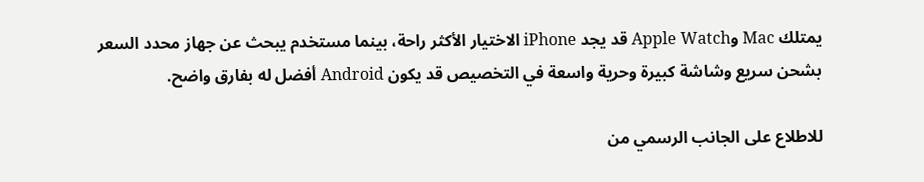يمتلك Mac وApple Watch قد يجد iPhone الاختيار الأكثر راحة، بينما مستخدم يبحث عن جهاز محدد السعر بشحن سريع وشاشة كبيرة وحرية واسعة في التخصيص قد يكون Android أفضل له بفارق واضح.

للاطلاع على الجانب الرسمي من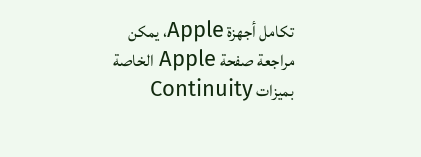تكامل أجهزة Apple، يمكن مراجعة صفحة Apple الخاصة بميزات Continuity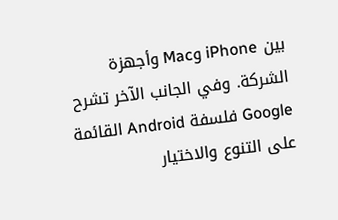بين iPhone وMac وأجهزة الشركة. وفي الجانب الآخر تشرح Google فلسفة Android القائمة على التنوع والاختيار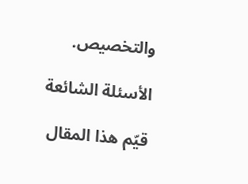والتخصيص.

الأسئلة الشائعة

قيّم هذا المقال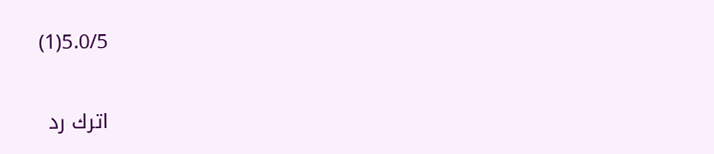5.0/5(1)

اترك رد